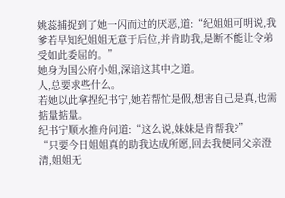姚蕊捕捉到了她一闪而过的厌恶,道:“纪姐姐可明说,我爹若早知纪姐姐无意于后位,并肯助我,是断不能让令弟受如此委屈的。”
她身为国公府小姐,深谙这其中之道。
人,总要求些什么。
若她以此拿捏纪书宁,她若帮忙是假,想害自己是真,也需掂量掂量。
纪书宁顺水推舟问道:“这么说,妹妹是肯帮我?”
“只要今日姐姐真的助我达成所愿,回去我便同父亲澄清,姐姐无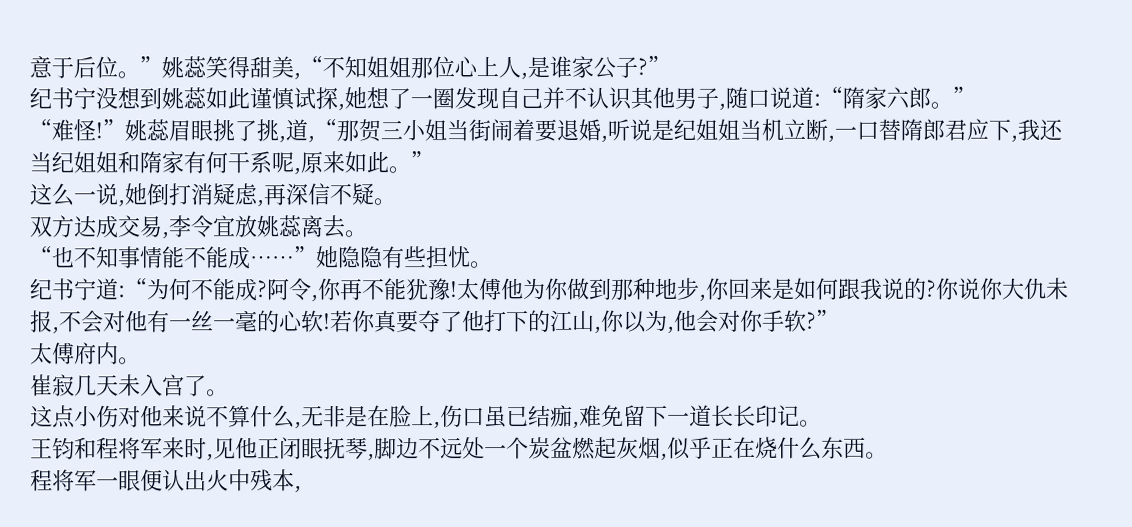意于后位。”姚蕊笑得甜美,“不知姐姐那位心上人,是谁家公子?”
纪书宁没想到姚蕊如此谨慎试探,她想了一圈发现自己并不认识其他男子,随口说道:“隋家六郎。”
“难怪!”姚蕊眉眼挑了挑,道,“那贺三小姐当街闹着要退婚,听说是纪姐姐当机立断,一口替隋郎君应下,我还当纪姐姐和隋家有何干系呢,原来如此。”
这么一说,她倒打消疑虑,再深信不疑。
双方达成交易,李令宜放姚蕊离去。
“也不知事情能不能成……”她隐隐有些担忧。
纪书宁道:“为何不能成?阿令,你再不能犹豫!太傅他为你做到那种地步,你回来是如何跟我说的?你说你大仇未报,不会对他有一丝一毫的心软!若你真要夺了他打下的江山,你以为,他会对你手软?”
太傅府内。
崔寂几天未入宫了。
这点小伤对他来说不算什么,无非是在脸上,伤口虽已结痂,难免留下一道长长印记。
王钧和程将军来时,见他正闭眼抚琴,脚边不远处一个炭盆燃起灰烟,似乎正在烧什么东西。
程将军一眼便认出火中残本,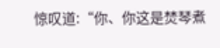惊叹道:“你、你这是焚琴煮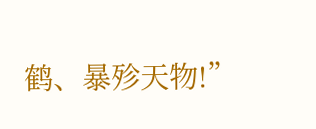鹤、暴殄天物!”